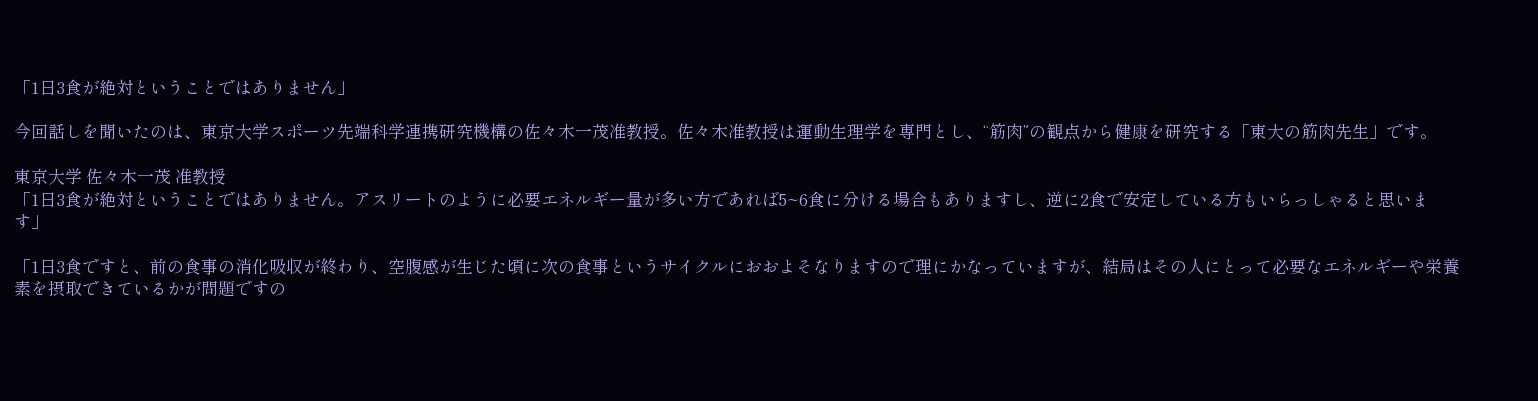「1日3食が絶対ということではありません」

今回話しを聞いたのは、東京大学スポーツ先端科学連携研究機構の佐々木一茂准教授。佐々木准教授は運動生理学を専門とし、“筋肉”の観点から健康を研究する「東大の筋肉先生」です。

東京大学 佐々木一茂 准教授
「1日3食が絶対ということではありません。アスリートのように必要エネルギー量が多い方であれば5~6食に分ける場合もありますし、逆に2食で安定している方もいらっしゃると思います」

「1日3食ですと、前の食事の消化吸収が終わり、空腹感が生じた頃に次の食事というサイクルにおおよそなりますので理にかなっていますが、結局はその人にとって必要なエネルギーや栄養素を摂取できているかが問題ですの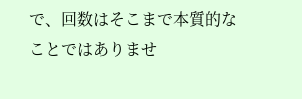で、回数はそこまで本質的なことではありませ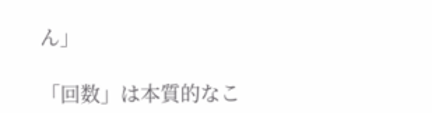ん」

「回数」は本質的なこ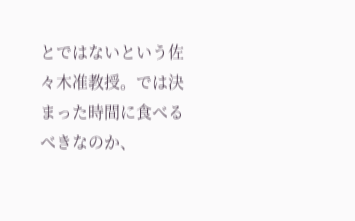とではないという佐々木准教授。では決まった時間に食べるべきなのか、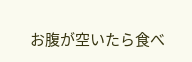お腹が空いたら食べ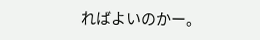ればよいのかー。